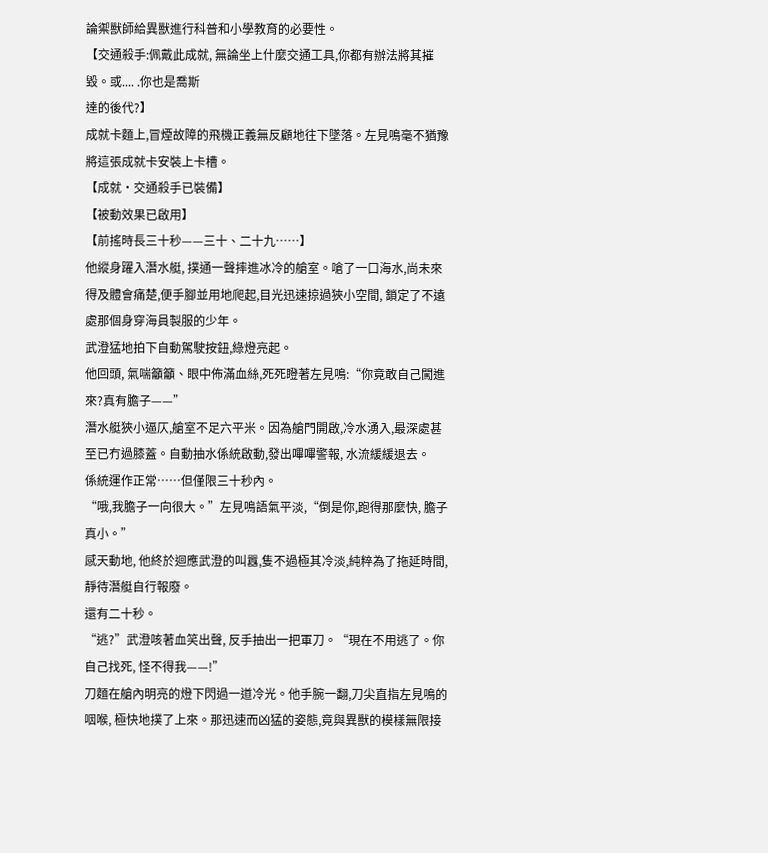論禦獸師給異獸進行科普和小學教育的必要性。
【交通殺手:佩戴此成就, 無論坐上什麼交通工具,你都有辦法將其摧毀。或.... .你也是喬斯
達的後代?】
成就卡麵上,冒煙故障的飛機正義無反顧地往下墜落。左見鳴毫不猶豫將這張成就卡安裝上卡槽。
【成就·交通殺手已裝備】
【被動效果已啟用】
【前搖時長三十秒——三十、二十九……】
他縱身躍入潛水艇, 撲通一聲摔進冰冷的艙室。嗆了一口海水,尚未來得及體會痛楚,便手腳並用地爬起,目光迅速掠過狹小空間, 鎖定了不遠處那個身穿海員製服的少年。
武澄猛地拍下自動駕駛按鈕,綠燈亮起。
他回頭, 氣喘籲籲、眼中佈滿血絲,死死瞪著左見鳴:“你竟敢自己闖進來?真有膽子——”
潛水艇狹小逼仄,艙室不足六平米。因為艙門開啟,冷水湧入,最深處甚至已冇過膝蓋。自動抽水係統啟動,發出嗶嗶警報, 水流緩緩退去。
係統運作正常……但僅限三十秒內。
“哦,我膽子一向很大。”左見鳴語氣平淡,“倒是你,跑得那麼快, 膽子真小。”
感天動地, 他終於迴應武澄的叫囂,隻不過極其冷淡,純粹為了拖延時間, 靜待潛艇自行報廢。
還有二十秒。
“逃?”武澄咳著血笑出聲, 反手抽出一把軍刀。“現在不用逃了。你自己找死, 怪不得我——!”
刀麵在艙內明亮的燈下閃過一道冷光。他手腕一翻,刀尖直指左見鳴的咽喉, 極快地撲了上來。那迅速而凶猛的姿態,竟與異獸的模樣無限接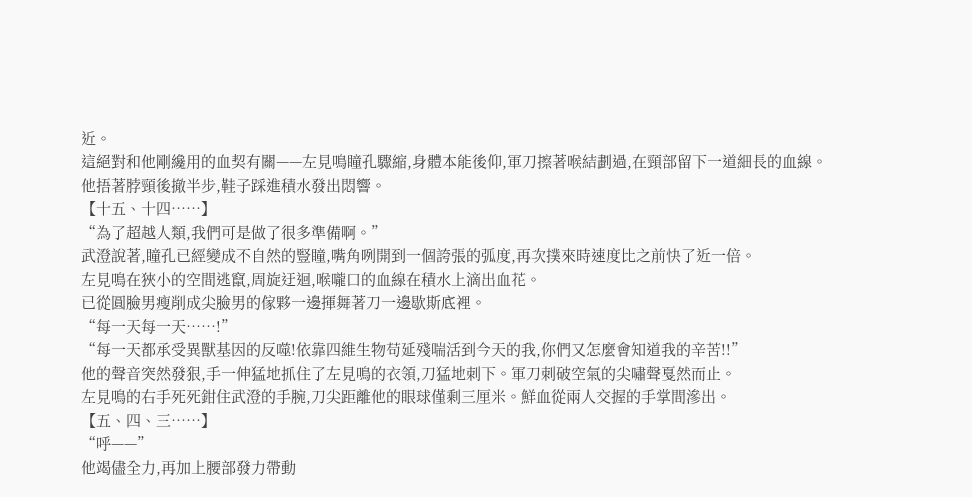近。
這絕對和他剛纔用的血契有關——左見鳴瞳孔驟縮,身體本能後仰,軍刀擦著喉結劃過,在頸部留下一道細長的血線。
他捂著脖頸後撤半步,鞋子踩進積水發出悶響。
【十五、十四……】
“為了超越人類,我們可是做了很多準備啊。”
武澄說著,瞳孔已經變成不自然的豎瞳,嘴角咧開到一個誇張的弧度,再次撲來時速度比之前快了近一倍。
左見鳴在狹小的空間逃竄,周旋迂迴,喉嚨口的血線在積水上滴出血花。
已從圓臉男瘦削成尖臉男的傢夥一邊揮舞著刀一邊歇斯底裡。
“每一天每一天……!”
“每一天都承受異獸基因的反噬!依靠四維生物苟延殘喘活到今天的我,你們又怎麼會知道我的辛苦!!”
他的聲音突然發狠,手一伸猛地抓住了左見鳴的衣領,刀猛地刺下。軍刀刺破空氣的尖嘯聲戛然而止。
左見鳴的右手死死鉗住武澄的手腕,刀尖距離他的眼球僅剩三厘米。鮮血從兩人交握的手掌間滲出。
【五、四、三……】
“呼——”
他竭儘全力,再加上腰部發力帶動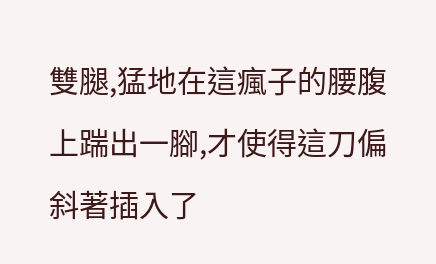雙腿,猛地在這瘋子的腰腹上踹出一腳,才使得這刀偏斜著插入了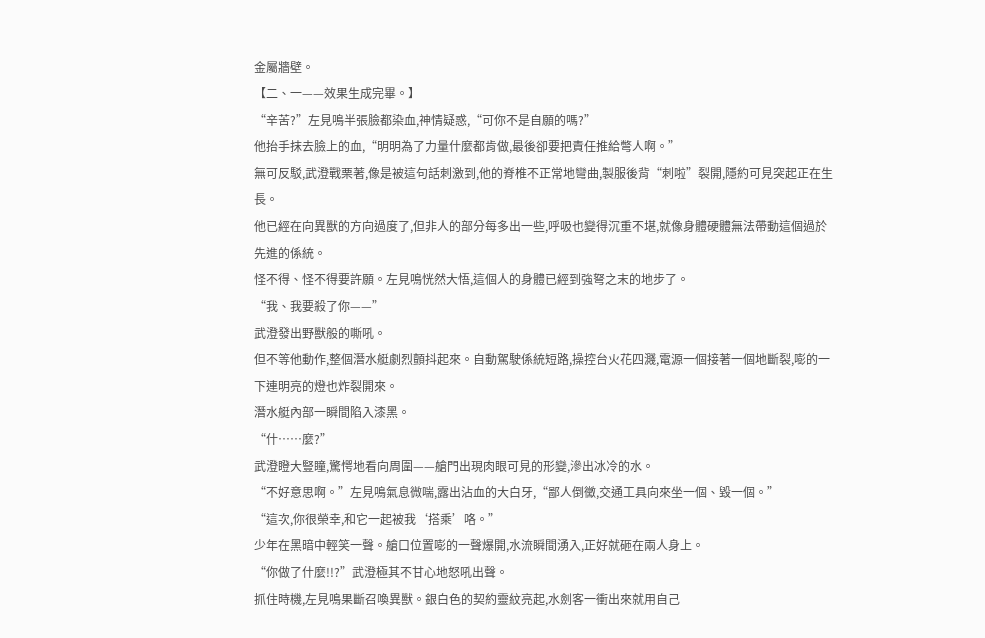金屬牆壁。
【二、一——效果生成完畢。】
“辛苦?”左見鳴半張臉都染血,神情疑惑,“可你不是自願的嗎?”
他抬手抹去臉上的血,“明明為了力量什麼都肯做,最後卻要把責任推給彆人啊。”
無可反駁,武澄戰栗著,像是被這句話刺激到,他的脊椎不正常地彎曲,製服後背“刺啦”裂開,隱約可見突起正在生長。
他已經在向異獸的方向過度了,但非人的部分每多出一些,呼吸也變得沉重不堪,就像身體硬體無法帶動這個過於先進的係統。
怪不得、怪不得要許願。左見鳴恍然大悟,這個人的身體已經到強弩之末的地步了。
“我、我要殺了你——”
武澄發出野獸般的嘶吼。
但不等他動作,整個潛水艇劇烈顫抖起來。自動駕駛係統短路,操控台火花四濺,電源一個接著一個地斷裂,嘭的一下連明亮的燈也炸裂開來。
潛水艇內部一瞬間陷入漆黑。
“什……麼?”
武澄瞪大豎瞳,驚愕地看向周圍——艙門出現肉眼可見的形變,滲出冰冷的水。
“不好意思啊。”左見鳴氣息微喘,露出沾血的大白牙,“鄙人倒黴,交通工具向來坐一個、毀一個。”
“這次,你很榮幸,和它一起被我‘搭乘’咯。”
少年在黑暗中輕笑一聲。艙口位置嘭的一聲爆開,水流瞬間湧入,正好就砸在兩人身上。
“你做了什麼!!?”武澄極其不甘心地怒吼出聲。
抓住時機,左見鳴果斷召喚異獸。銀白色的契約靈紋亮起,水劍客一衝出來就用自己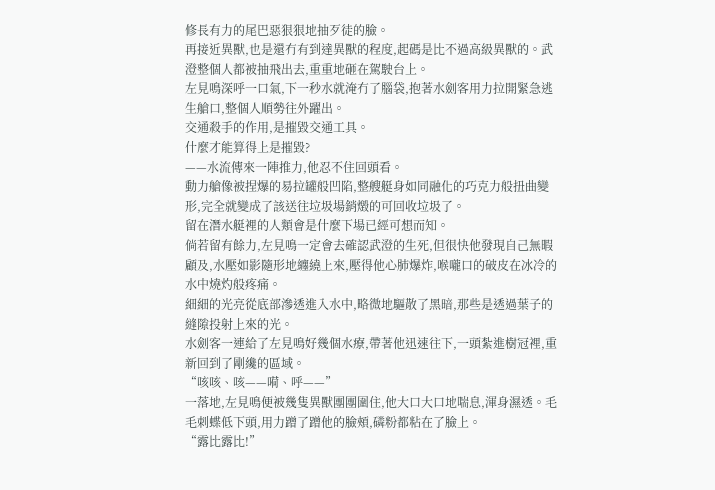修長有力的尾巴惡狠狠地抽歹徒的臉。
再接近異獸,也是還冇有到達異獸的程度,起碼是比不過高級異獸的。武澄整個人都被抽飛出去,重重地砸在駕駛台上。
左見鳴深呼一口氣,下一秒水就淹冇了腦袋,抱著水劍客用力拉開緊急逃生艙口,整個人順勢往外躍出。
交通殺手的作用,是摧毀交通工具。
什麼才能算得上是摧毀?
——水流傳來一陣推力,他忍不住回頭看。
動力艙像被捏爆的易拉罐般凹陷,整艘艇身如同融化的巧克力般扭曲變形,完全就變成了該送往垃圾場銷燬的可回收垃圾了。
留在潛水艇裡的人類會是什麼下場已經可想而知。
倘若留有餘力,左見鳴一定會去確認武澄的生死,但很快他發現自己無暇顧及,水壓如影隨形地纏繞上來,壓得他心肺爆炸,喉嚨口的破皮在冰冷的水中燒灼般疼痛。
細細的光亮從底部滲透進入水中,略微地驅散了黑暗,那些是透過葉子的縫隙投射上來的光。
水劍客一連給了左見鳴好幾個水療,帶著他迅速往下,一頭紮進樹冠裡,重新回到了剛纔的區域。
“咳咳、咳——嗬、呼——”
一落地,左見鳴便被幾隻異獸團團圍住,他大口大口地喘息,渾身濕透。毛毛刺蝶低下頭,用力蹭了蹭他的臉頰,磷粉都粘在了臉上。
“露比露比!”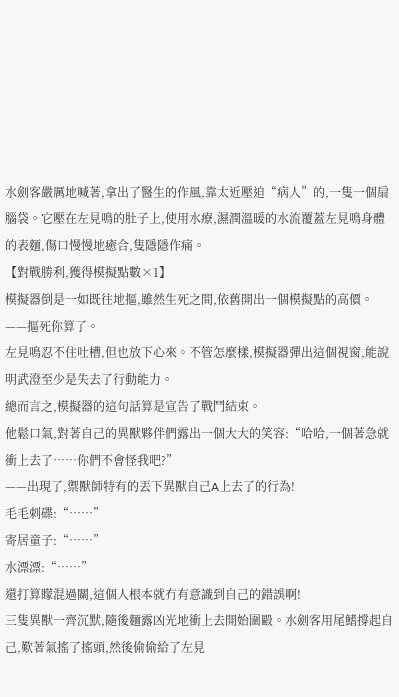水劍客嚴厲地喊著,拿出了醫生的作風,靠太近壓迫“病人”的,一隻一個扇腦袋。它壓在左見鳴的肚子上,使用水療,濕潤溫暖的水流覆蓋左見鳴身體的表麵,傷口慢慢地癒合,隻隱隱作痛。
【對戰勝利,獲得模擬點數×1】
模擬器倒是一如既往地摳,雖然生死之間,依舊開出一個模擬點的高價。
——摳死你算了。
左見鳴忍不住吐槽,但也放下心來。不管怎麼樣,模擬器彈出這個視窗,能說明武澄至少是失去了行動能力。
總而言之,模擬器的這句話算是宣告了戰鬥結束。
他鬆口氣,對著自己的異獸夥伴們露出一個大大的笑容:“哈哈,一個著急就衝上去了……你們不會怪我吧?”
——出現了,禦獸師特有的丟下異獸自己A上去了的行為!
毛毛刺碟:“……”
寄居童子:“……”
水漂漂:“……”
還打算矇混過關,這個人根本就冇有意識到自己的錯誤啊!
三隻異獸一齊沉默,隨後麵露凶光地衝上去開始圍毆。水劍客用尾鰭撐起自己,歎著氣搖了搖頭,然後偷偷給了左見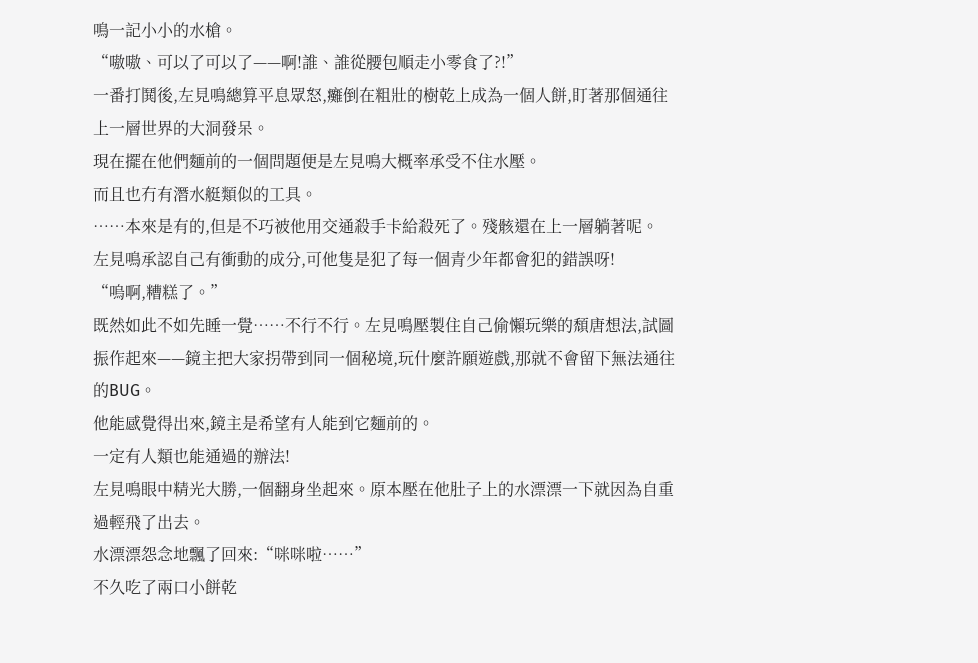鳴一記小小的水槍。
“嗷嗷、可以了可以了——啊!誰、誰從腰包順走小零食了?!”
一番打鬨後,左見鳴總算平息眾怒,癱倒在粗壯的樹乾上成為一個人餅,盯著那個通往上一層世界的大洞發呆。
現在擺在他們麵前的一個問題便是左見鳴大概率承受不住水壓。
而且也冇有潛水艇類似的工具。
……本來是有的,但是不巧被他用交通殺手卡給殺死了。殘骸還在上一層躺著呢。
左見鳴承認自己有衝動的成分,可他隻是犯了每一個青少年都會犯的錯誤呀!
“嗚啊,糟糕了。”
既然如此不如先睡一覺……不行不行。左見鳴壓製住自己偷懶玩樂的頹唐想法,試圖振作起來——鏡主把大家拐帶到同一個秘境,玩什麼許願遊戲,那就不會留下無法通往的BUG。
他能感覺得出來,鏡主是希望有人能到它麵前的。
一定有人類也能通過的辦法!
左見鳴眼中精光大勝,一個翻身坐起來。原本壓在他肚子上的水漂漂一下就因為自重過輕飛了出去。
水漂漂怨念地飄了回來:“咪咪啦……”
不久吃了兩口小餅乾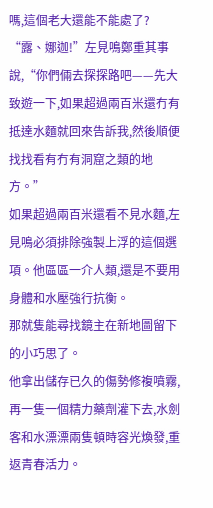嗎,這個老大還能不能處了?
“露、娜迦!”左見鳴鄭重其事說,“你們倆去探探路吧——先大致遊一下,如果超過兩百米還冇有抵達水麵就回來告訴我,然後順便找找看有冇有洞窟之類的地方。”
如果超過兩百米還看不見水麵,左見鳴必須排除強製上浮的這個選項。他區區一介人類,還是不要用身體和水壓強行抗衡。
那就隻能尋找鏡主在新地圖留下的小巧思了。
他拿出儲存已久的傷勢修複噴霧,再一隻一個精力藥劑灌下去,水劍客和水漂漂兩隻頓時容光煥發,重返青春活力。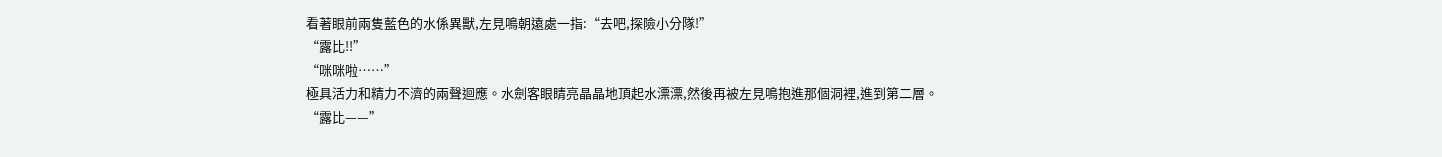看著眼前兩隻藍色的水係異獸,左見鳴朝遠處一指:“去吧,探險小分隊!”
“露比!!”
“咪咪啦……”
極具活力和精力不濟的兩聲迴應。水劍客眼睛亮晶晶地頂起水漂漂,然後再被左見鳴抱進那個洞裡,進到第二層。
“露比——”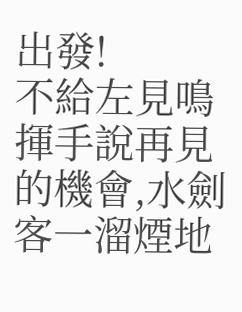出發!
不給左見鳴揮手說再見的機會,水劍客一溜煙地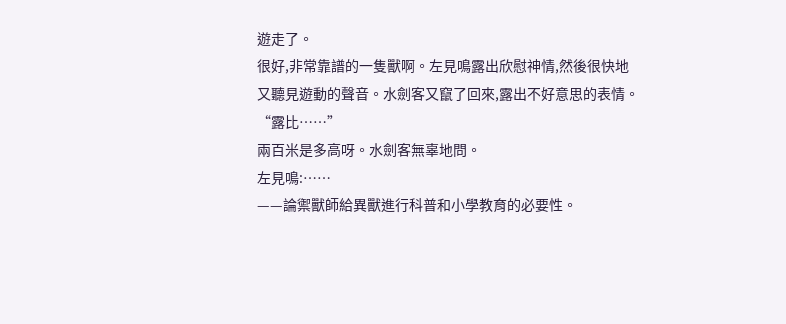遊走了。
很好,非常靠譜的一隻獸啊。左見鳴露出欣慰神情,然後很快地又聽見遊動的聲音。水劍客又竄了回來,露出不好意思的表情。
“露比……”
兩百米是多高呀。水劍客無辜地問。
左見鳴:……
——論禦獸師給異獸進行科普和小學教育的必要性。